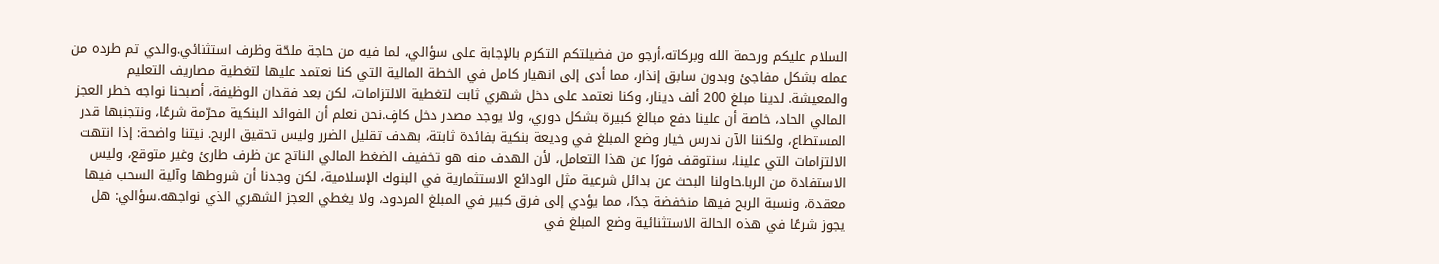السلام عليكم ورحمة الله وبركاته،أرجو من فضيلتكم التكرم بالإجابة على سؤالي، لما فيه من حاجة ملحّة وظرف استثنائي.والدي تم طرده من عمله بشكل مفاجئ وبدون سابق إنذار، مما أدى إلى انهيار كامل في الخطة المالية التي كنا نعتمد عليها لتغطية مصاريف التعليم والمعيشة. لدينا مبلغ 200 ألف دينار، وكنا نعتمد على دخل شهري ثابت لتغطية الالتزامات، لكن بعد فقدان الوظيفة، أصبحنا نواجه خطر العجز المالي الحاد، خاصة أن علينا دفع مبالغ كبيرة بشكل دوري، ولا يوجد مصدر دخل كافٍ.نحن نعلم أن الفوائد البنكية محرّمة شرعًا، ونتجنبها قدر المستطاع، ولكننا الآن ندرس خيار وضع المبلغ في وديعة بنكية بفائدة ثابتة، بهدف تقليل الضرر وليس تحقيق الربح. نيتنا واضحة: إذا انتهت الالتزامات التي علينا، سنتوقف فورًا عن هذا التعامل، لأن الهدف منه هو تخفيف الضغط المالي الناتج عن ظرف طارئ وغير متوقع، وليس الاستفادة من الربا.حاولنا البحث عن بدائل شرعية مثل الودائع الاستثمارية في البنوك الإسلامية، لكن وجدنا أن شروطها وآلية السحب فيها معقدة، ونسبة الربح فيها منخفضة جدًا، مما يؤدي إلى فرق كبير في المبلغ المردود، ولا يغطي العجز الشهري الذي نواجهه.سؤالي: هل يجوز شرعًا في هذه الحالة الاستثنائية وضع المبلغ في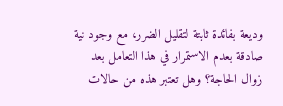وديعة بفائدة ثابتة لتقليل الضرر، مع وجود نية صادقة بعدم الاستمرار في هذا التعامل بعد زوال الحاجة؟ وهل تعتبر هذه من حالات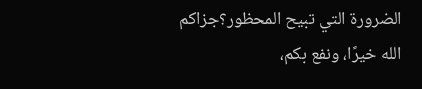الضرورة التي تبيح المحظور؟جزاكم الله خيرًا، ونفع بكم،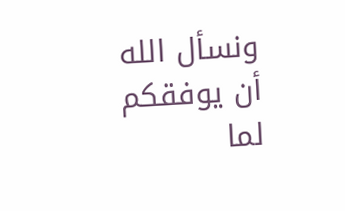ونسأل الله أن يوفقكم لما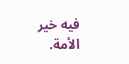فيه خير الأمة.